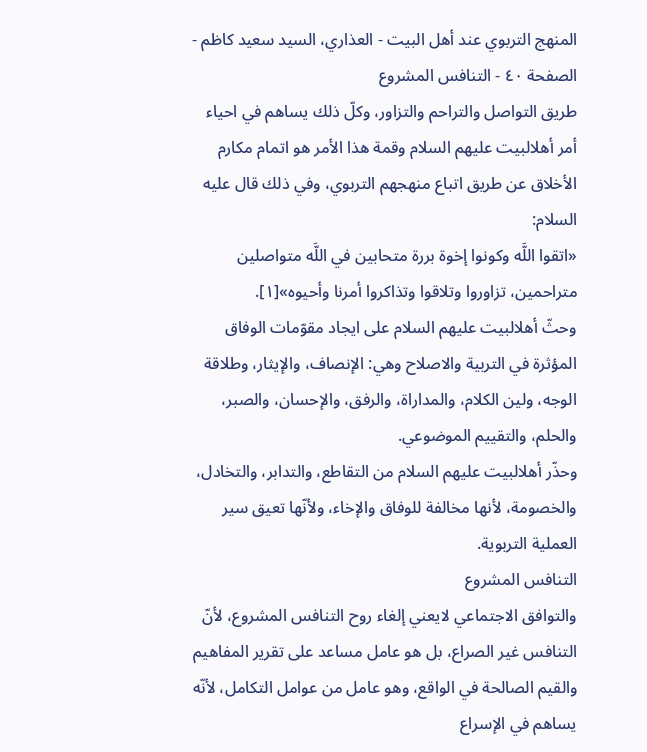المنهج التربوي عند أهل البيت - العذاري، السيد سعيد كاظم - الصفحة ٤٠ - التنافس المشروع
طريق التواصل والتراحم والتزاور، وكلّ ذلك يساهم في احياء أمر أهلالبيت عليهم السلام وقمة هذا الأمر هو اتمام مكارم الأخلاق عن طريق اتباع منهجهم التربوي، وفي ذلك قال عليه السلام:
«اتقوا اللَّه وكونوا إخوة بررة متحابين في اللَّه متواصلين متراحمين، تزاوروا وتلاقوا وتذاكروا أمرنا وأحيوه»[١].
وحثّ أهلالبيت عليهم السلام على ايجاد مقوّمات الوفاق المؤثرة في التربية والاصلاح وهي: الإنصاف، والإيثار، وطلاقة الوجه، ولين الكلام، والمداراة، والرفق، والإحسان، والصبر، والحلم، والتقييم الموضوعي.
وحذّر أهلالبيت عليهم السلام من التقاطع، والتدابر، والتخادل، والخصومة، لأنها مخالفة للوفاق والإخاء، ولأنّها تعيق سير العملية التربوية.
التنافس المشروع
والتوافق الاجتماعي لايعني إلغاء روح التنافس المشروع، لأنّ التنافس غير الصراع، بل هو عامل مساعد على تقرير المفاهيم والقيم الصالحة في الواقع، وهو عامل من عوامل التكامل، لأنّه يساهم في الإسراع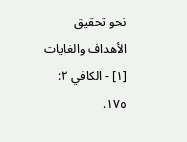نحو تحقيق الأهداف والغايات
[١] - الكافي ٢: ١٧٥.